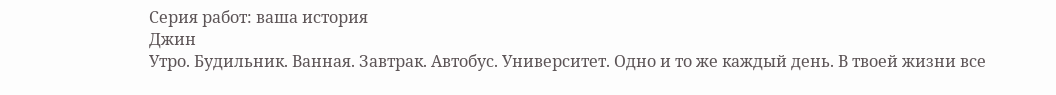Серия работ: ваша история
Джин
Утро. Будильник. Ванная. Завтрак. Автобус. Университет. Одно и то же каждый день. В твоей жизни все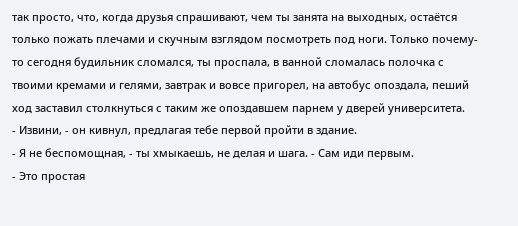так просто, что, когда друзья спрашивают, чем ты занята на выходных, остаётся только пожать плечами и скучным взглядом посмотреть под ноги. Только почему-то сегодня будильник сломался, ты проспала, в ванной сломалась полочка с твоими кремами и гелями, завтрак и вовсе пригорел, на автобус опоздала, пеший ход заставил столкнуться с таким же опоздавшем парнем у дверей университета.
- Извини, - он кивнул, предлагая тебе первой пройти в здание.
- Я не беспомощная, - ты хмыкаешь, не делая и шага. - Сам иди первым.
- Это простая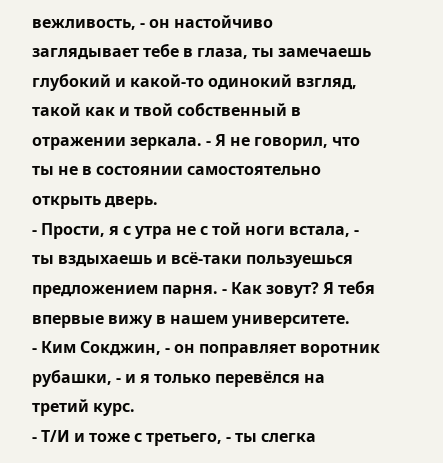вежливость, - он настойчиво заглядывает тебе в глаза, ты замечаешь глубокий и какой-то одинокий взгляд, такой как и твой собственный в отражении зеркала. - Я не говорил, что ты не в состоянии самостоятельно открыть дверь.
- Прости, я с утра не с той ноги встала, - ты вздыхаешь и всё-таки пользуешься предложением парня. - Как зовут? Я тебя впервые вижу в нашем университете.
- Ким Сокджин, - он поправляет воротник рубашки, - и я только перевёлся на третий курс.
- Т/И и тоже с третьего, - ты слегка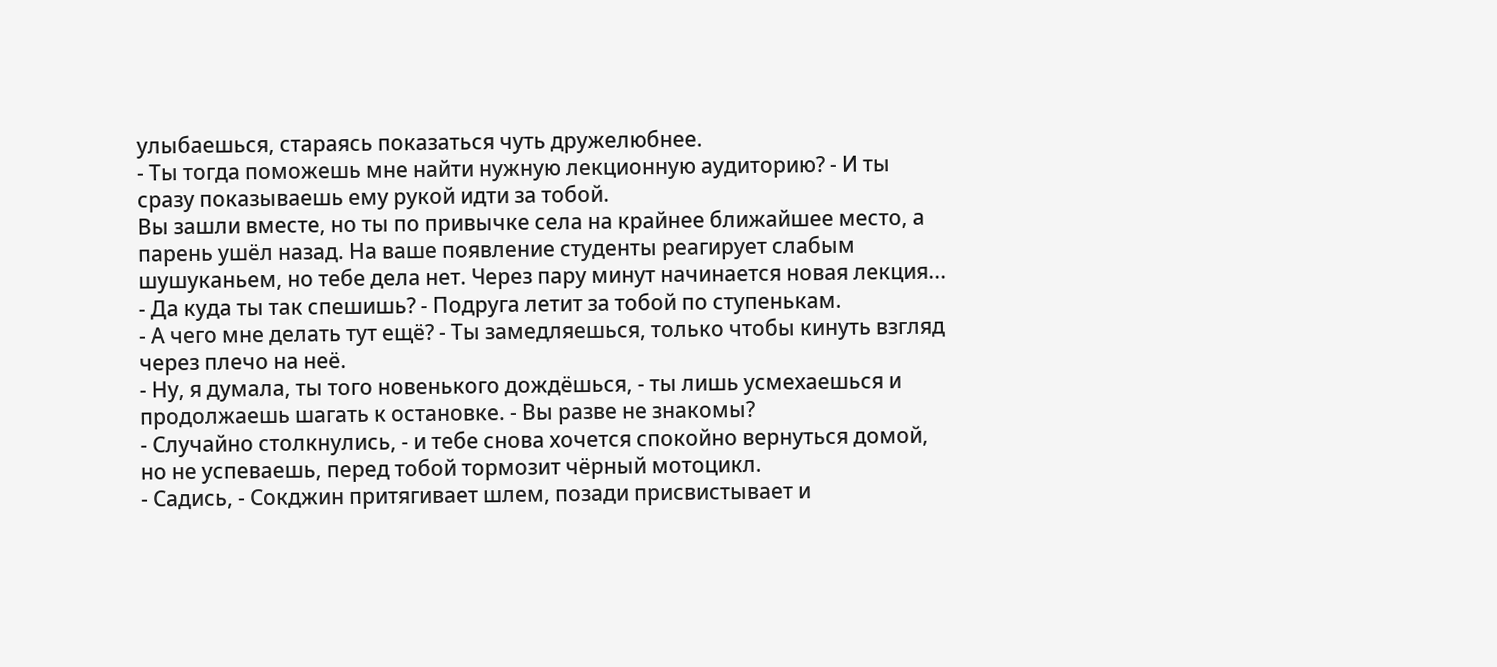улыбаешься, стараясь показаться чуть дружелюбнее.
- Ты тогда поможешь мне найти нужную лекционную аудиторию? - И ты сразу показываешь ему рукой идти за тобой.
Вы зашли вместе, но ты по привычке села на крайнее ближайшее место, а парень ушёл назад. На ваше появление студенты реагирует слабым шушуканьем, но тебе дела нет. Через пару минут начинается новая лекция...
- Да куда ты так спешишь? - Подруга летит за тобой по ступенькам.
- А чего мне делать тут ещё? - Ты замедляешься, только чтобы кинуть взгляд через плечо на неё.
- Ну, я думала, ты того новенького дождёшься, - ты лишь усмехаешься и продолжаешь шагать к остановке. - Вы разве не знакомы?
- Случайно столкнулись, - и тебе снова хочется спокойно вернуться домой, но не успеваешь, перед тобой тормозит чёрный мотоцикл.
- Садись, - Сокджин притягивает шлем, позади присвистывает и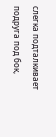слегка подталкивает подруга под бок,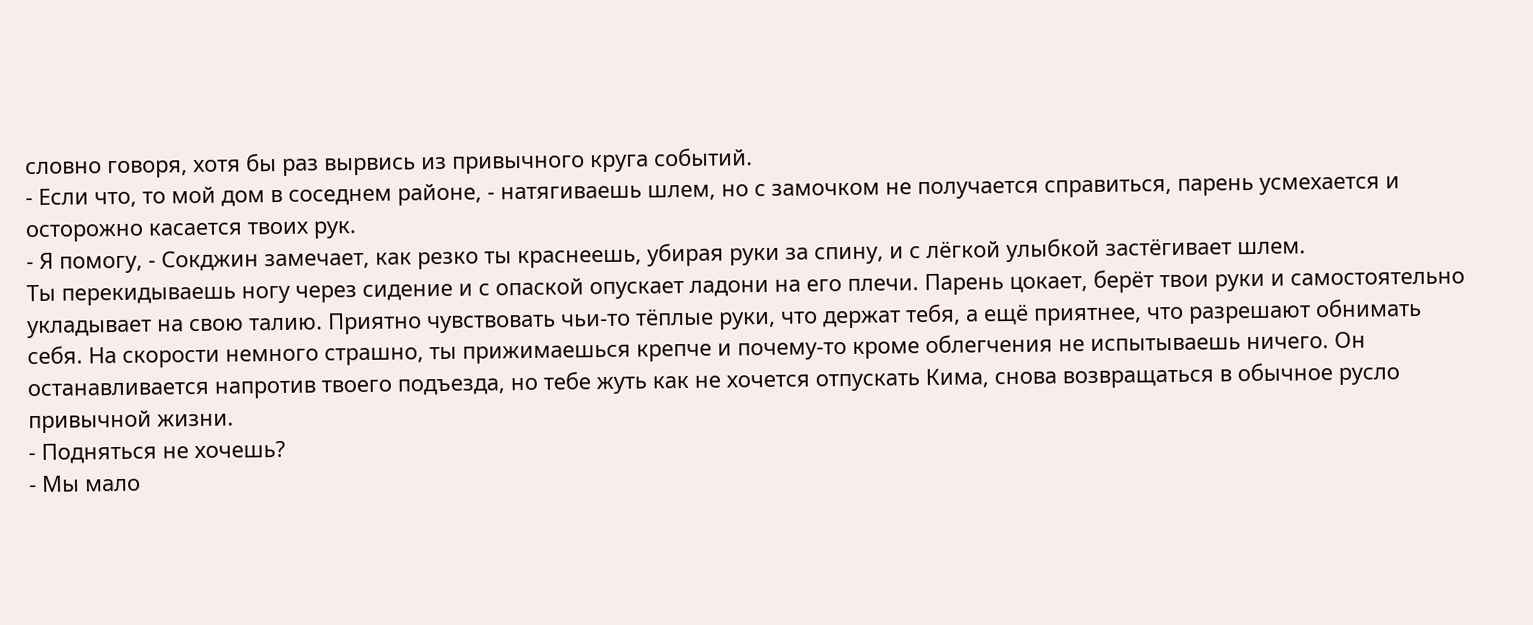словно говоря, хотя бы раз вырвись из привычного круга событий.
- Если что, то мой дом в соседнем районе, - натягиваешь шлем, но с замочком не получается справиться, парень усмехается и осторожно касается твоих рук.
- Я помогу, - Сокджин замечает, как резко ты краснеешь, убирая руки за спину, и с лёгкой улыбкой застёгивает шлем.
Ты перекидываешь ногу через сидение и с опаской опускает ладони на его плечи. Парень цокает, берёт твои руки и самостоятельно укладывает на свою талию. Приятно чувствовать чьи-то тёплые руки, что держат тебя, а ещё приятнее, что разрешают обнимать себя. На скорости немного страшно, ты прижимаешься крепче и почему-то кроме облегчения не испытываешь ничего. Он останавливается напротив твоего подъезда, но тебе жуть как не хочется отпускать Кима, снова возвращаться в обычное русло привычной жизни.
- Подняться не хочешь?
- Мы мало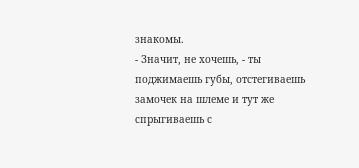знакомы.
- Значит, не хочешь, - ты поджимаешь губы, отстегиваешь замочек на шлеме и тут же спрыгиваешь с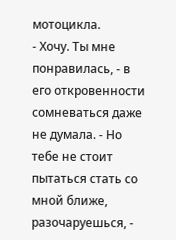мотоцикла.
- Хочу. Ты мне понравилась, - в его откровенности сомневаться даже не думала. - Но тебе не стоит пытаться стать со мной ближе, разочаруешься, -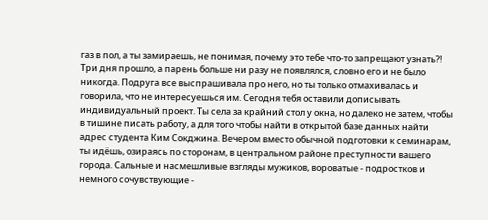газ в пол, а ты замираешь, не понимая, почему это тебе что-то запрещают узнать?!
Три дня прошло, а парень больше ни разу не появлялся, словно его и не было никогда. Подруга все выспрашивала про него, но ты только отмахивалась и говорила, что не интересуешься им. Сегодня тебя оставили дописывать индивидуальный проект. Ты села за крайний стол у окна, но далеко не затем, чтобы в тишине писать работу, а для того чтобы найти в открытой базе данных найти адрес студента Ким Сокджина. Вечером вместо обычной подготовки к семинарам, ты идёшь, озираясь по сторонам, в центральном районе преступности вашего города. Сальные и насмешливые взгляды мужиков, вороватые - подростков и немного сочувствующие -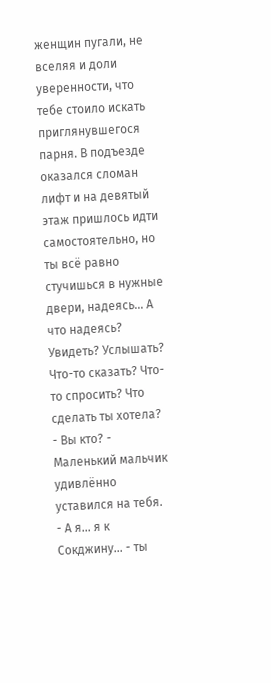женщин пугали, не вселяя и доли уверенности, что тебе стоило искать приглянувшегося парня. В подъезде оказался сломан лифт и на девятый этаж пришлось идти самостоятельно, но ты всё равно стучишься в нужные двери, надеясь... А что надеясь? Увидеть? Услышать? Что-то сказать? Что-то спросить? Что сделать ты хотела?
- Вы кто? - Маленький мальчик удивлённо уставился на тебя.
- А я... я к Сокджину... - ты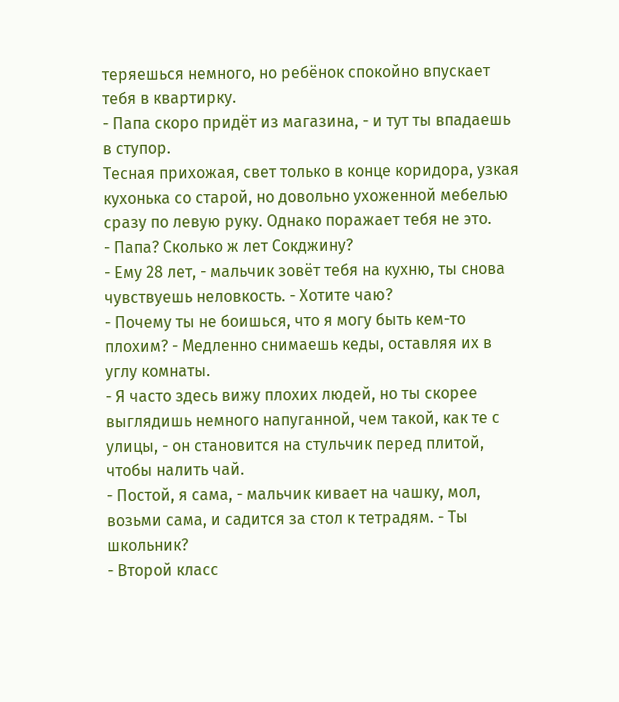теряешься немного, но ребёнок спокойно впускает тебя в квартирку.
- Папа скоро придёт из магазина, - и тут ты впадаешь в ступор.
Тесная прихожая, свет только в конце коридора, узкая кухонька со старой, но довольно ухоженной мебелью сразу по левую руку. Однако поражает тебя не это.
- Папа? Сколько ж лет Сокджину?
- Ему 28 лет, - мальчик зовёт тебя на кухню, ты снова чувствуешь неловкость. - Хотите чаю?
- Почему ты не боишься, что я могу быть кем-то плохим? - Медленно снимаешь кеды, оставляя их в углу комнаты.
- Я часто здесь вижу плохих людей, но ты скорее выглядишь немного напуганной, чем такой, как те с улицы, - он становится на стульчик перед плитой, чтобы налить чай.
- Постой, я сама, - мальчик кивает на чашку, мол, возьми сама, и садится за стол к тетрадям. - Ты школьник?
- Второй класс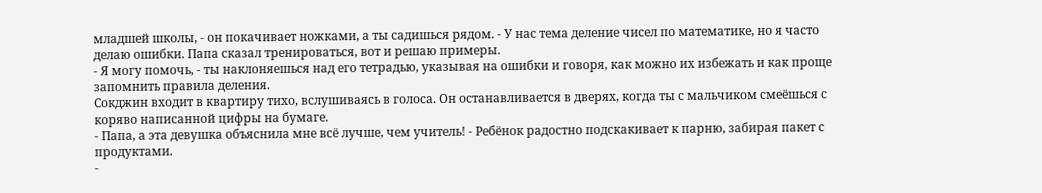младшей школы, - он покачивает ножками, а ты садишься рядом. - У нас тема деление чисел по математике, но я часто делаю ошибки. Папа сказал тренироваться, вот и решаю примеры.
- Я могу помочь, - ты наклоняешься над его тетрадью, указывая на ошибки и говоря, как можно их избежать и как проще запомнить правила деления.
Сокджин входит в квартиру тихо, вслушиваясь в голоса. Он останавливается в дверях, когда ты с мальчиком смеёшься с коряво написанной цифры на бумаге.
- Папа, а эта девушка объяснила мне всё лучше, чем учитель! - Ребёнок радостно подскакивает к парню, забирая пакет с продуктами.
-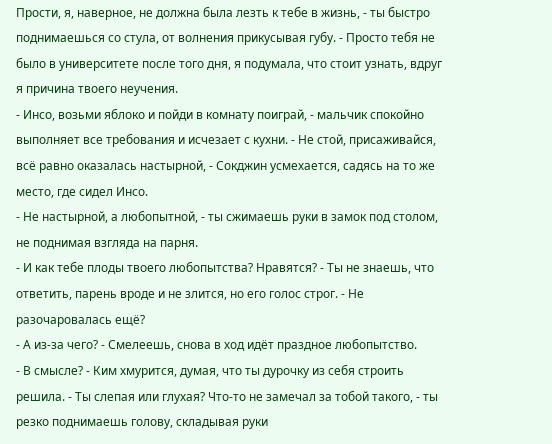Прости, я, наверное, не должна была лезть к тебе в жизнь, - ты быстро поднимаешься со стула, от волнения прикусывая губу. - Просто тебя не было в университете после того дня, я подумала, что стоит узнать, вдруг я причина твоего неучения.
- Инсо, возьми яблоко и пойди в комнату поиграй, - мальчик спокойно выполняет все требования и исчезает с кухни. - Не стой, присаживайся, всё равно оказалась настырной, - Сокджин усмехается, садясь на то же место, где сидел Инсо.
- Не настырной, а любопытной, - ты сжимаешь руки в замок под столом, не поднимая взгляда на парня.
- И как тебе плоды твоего любопытства? Нравятся? - Ты не знаешь, что ответить, парень вроде и не злится, но его голос строг. - Не разочаровалась ещё?
- А из-за чего? - Смелеешь, снова в ход идёт праздное любопытство.
- В смысле? - Ким хмурится, думая, что ты дурочку из себя строить решила. - Ты слепая или глухая? Что-то не замечал за тобой такого, - ты резко поднимаешь голову, складывая руки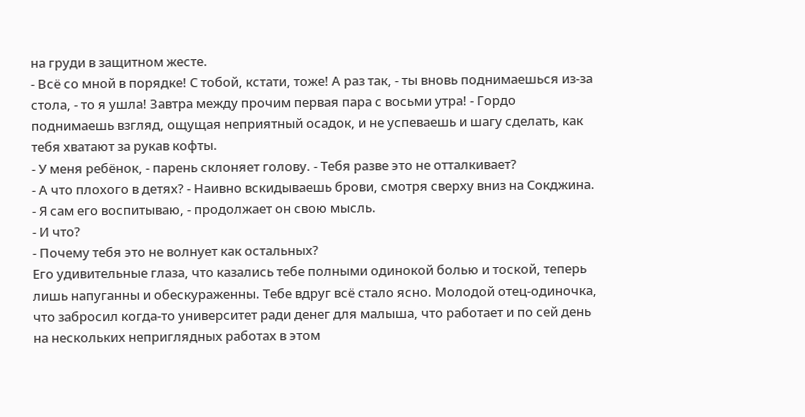на груди в защитном жесте.
- Всё со мной в порядке! С тобой, кстати, тоже! А раз так, - ты вновь поднимаешься из-за стола, - то я ушла! Завтра между прочим первая пара с восьми утра! - Гордо поднимаешь взгляд, ощущая неприятный осадок, и не успеваешь и шагу сделать, как тебя хватают за рукав кофты.
- У меня ребёнок, - парень склоняет голову. - Тебя разве это не отталкивает?
- А что плохого в детях? - Наивно вскидываешь брови, смотря сверху вниз на Сокджина.
- Я сам его воспитываю, - продолжает он свою мысль.
- И что?
- Почему тебя это не волнует как остальных?
Его удивительные глаза, что казались тебе полными одинокой болью и тоской, теперь лишь напуганны и обескураженны. Тебе вдруг всё стало ясно. Молодой отец-одиночка, что забросил когда-то университет ради денег для малыша, что работает и по сей день на нескольких неприглядных работах в этом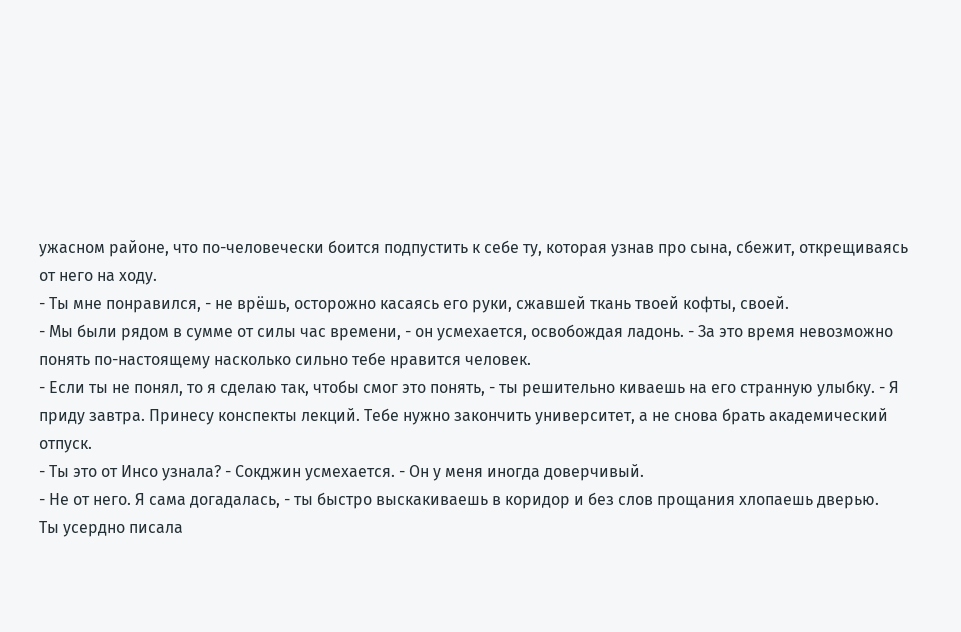ужасном районе, что по-человечески боится подпустить к себе ту, которая узнав про сына, сбежит, открещиваясь от него на ходу.
- Ты мне понравился, - не врёшь, осторожно касаясь его руки, сжавшей ткань твоей кофты, своей.
- Мы были рядом в сумме от силы час времени, - он усмехается, освобождая ладонь. - За это время невозможно понять по-настоящему насколько сильно тебе нравится человек.
- Если ты не понял, то я сделаю так, чтобы смог это понять, - ты решительно киваешь на его странную улыбку. - Я приду завтра. Принесу конспекты лекций. Тебе нужно закончить университет, а не снова брать академический отпуск.
- Ты это от Инсо узнала? - Сокджин усмехается. - Он у меня иногда доверчивый.
- Не от него. Я сама догадалась, - ты быстро выскакиваешь в коридор и без слов прощания хлопаешь дверью.
Ты усердно писала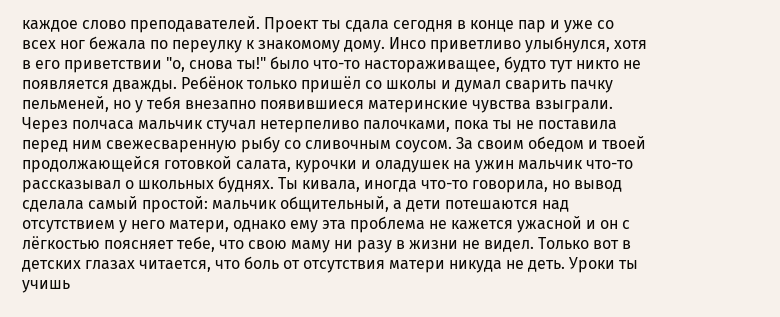каждое слово преподавателей. Проект ты сдала сегодня в конце пар и уже со всех ног бежала по переулку к знакомому дому. Инсо приветливо улыбнулся, хотя в его приветствии "о, снова ты!" было что-то настораживащее, будто тут никто не появляется дважды. Ребёнок только пришёл со школы и думал сварить пачку пельменей, но у тебя внезапно появившиеся материнские чувства взыграли. Через полчаса мальчик стучал нетерпеливо палочками, пока ты не поставила перед ним свежесваренную рыбу со сливочным соусом. За своим обедом и твоей продолжающейся готовкой салата, курочки и оладушек на ужин мальчик что-то рассказывал о школьных буднях. Ты кивала, иногда что-то говорила, но вывод сделала самый простой: мальчик общительный, а дети потешаются над отсутствием у него матери, однако ему эта проблема не кажется ужасной и он с лёгкостью поясняет тебе, что свою маму ни разу в жизни не видел. Только вот в детских глазах читается, что боль от отсутствия матери никуда не деть. Уроки ты учишь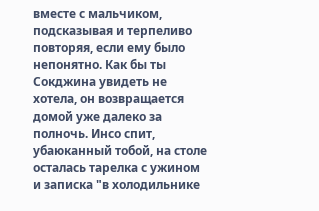вместе с мальчиком, подсказывая и терпеливо повторяя, если ему было непонятно. Как бы ты Сокджина увидеть не хотела, он возвращается домой уже далеко за полночь. Инсо спит, убаюканный тобой, на столе осталась тарелка с ужином и записка "в холодильнике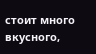стоит много вкусного,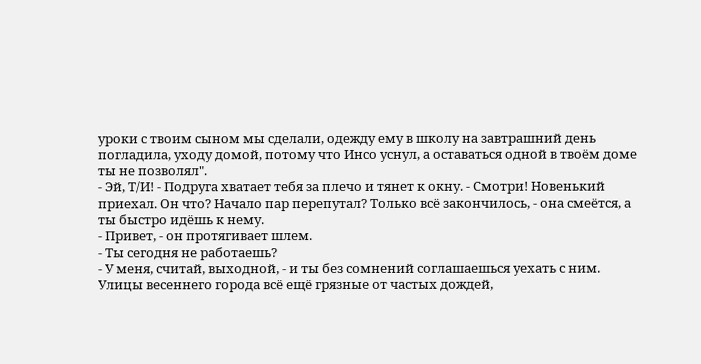уроки с твоим сыном мы сделали, одежду ему в школу на завтрашний день погладила, уходу домой, потому что Инсо уснул, а оставаться одной в твоём доме ты не позволял".
- Эй, Т/И! - Подруга хватает тебя за плечо и тянет к окну. - Смотри! Новенький приехал. Он что? Начало пар перепутал? Только всё закончилось, - она смеётся, а ты быстро идёшь к нему.
- Привет, - он протягивает шлем.
- Ты сегодня не работаешь?
- У меня, считай, выходной, - и ты без сомнений соглашаешься уехать с ним.
Улицы весеннего города всё ещё грязные от частых дождей,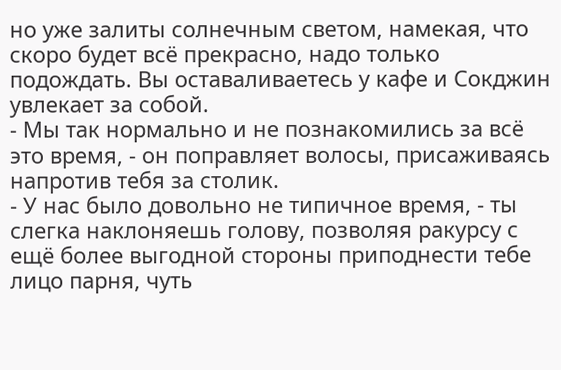но уже залиты солнечным светом, намекая, что скоро будет всё прекрасно, надо только подождать. Вы оставаливаетесь у кафе и Сокджин увлекает за собой.
- Мы так нормально и не познакомились за всё это время, - он поправляет волосы, присаживаясь напротив тебя за столик.
- У нас было довольно не типичное время, - ты слегка наклоняешь голову, позволяя ракурсу с ещё более выгодной стороны приподнести тебе лицо парня, чуть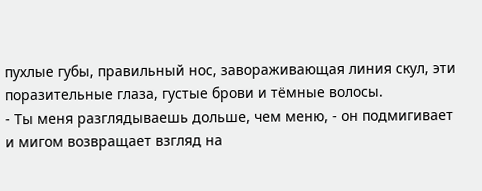пухлые губы, правильный нос, завораживающая линия скул, эти поразительные глаза, густые брови и тёмные волосы.
- Ты меня разглядываешь дольше, чем меню, - он подмигивает и мигом возвращает взгляд на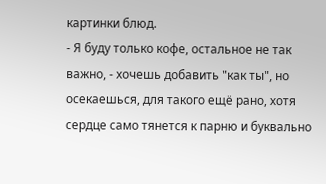картинки блюд.
- Я буду только кофе, остальное не так важно, - хочешь добавить "как ты", но осекаешься, для такого ещё рано, хотя сердце само тянется к парню и буквально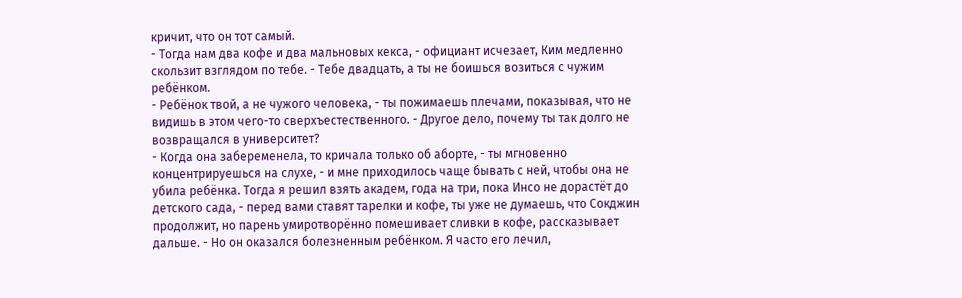кричит, что он тот самый.
- Тогда нам два кофе и два мальновых кекса, - официант исчезает, Ким медленно скользит взглядом по тебе. - Тебе двадцать, а ты не боишься возиться с чужим ребёнком.
- Ребёнок твой, а не чужого человека, - ты пожимаешь плечами, показывая, что не видишь в этом чего-то сверхъестественного. - Другое дело, почему ты так долго не возвращался в университет?
- Когда она забеременела, то кричала только об аборте, - ты мгновенно концентрируешься на слухе, - и мне приходилось чаще бывать с ней, чтобы она не убила ребёнка. Тогда я решил взять академ, года на три, пока Инсо не дорастёт до детского сада, - перед вами ставят тарелки и кофе, ты уже не думаешь, что Сокджин продолжит, но парень умиротворённо помешивает сливки в кофе, рассказывает дальше. - Но он оказался болезненным ребёнком. Я часто его лечил,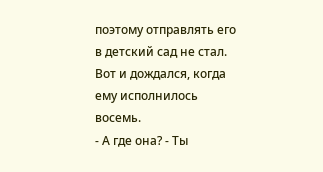поэтому отправлять его в детский сад не стал. Вот и дождался, когда ему исполнилось восемь.
- А где она? - Ты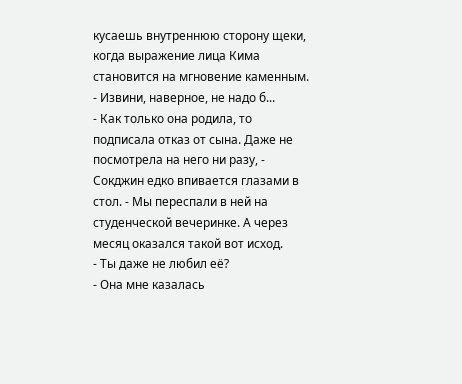кусаешь внутреннюю сторону щеки, когда выражение лица Кима становится на мгновение каменным. - Извини, наверное, не надо б...
- Как только она родила, то подписала отказ от сына. Даже не посмотрела на него ни разу, - Сокджин едко впивается глазами в стол. - Мы переспали в ней на студенческой вечеринке. А через месяц оказался такой вот исход.
- Ты даже не любил её?
- Она мне казалась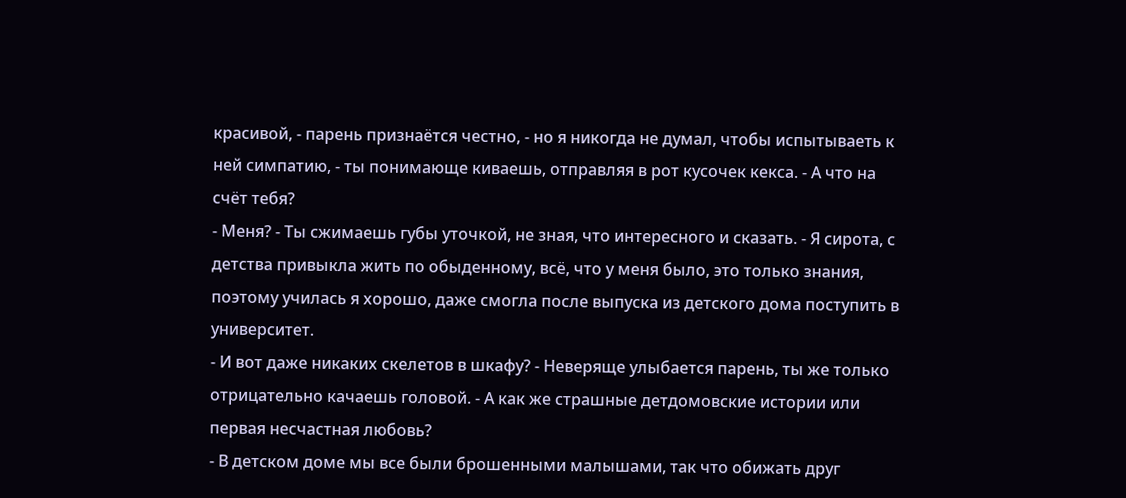красивой, - парень признаётся честно, - но я никогда не думал, чтобы испытываеть к ней симпатию, - ты понимающе киваешь, отправляя в рот кусочек кекса. - А что на счёт тебя?
- Меня? - Ты сжимаешь губы уточкой, не зная, что интересного и сказать. - Я сирота, с детства привыкла жить по обыденному, всё, что у меня было, это только знания, поэтому училась я хорошо, даже смогла после выпуска из детского дома поступить в университет.
- И вот даже никаких скелетов в шкафу? - Неверяще улыбается парень, ты же только отрицательно качаешь головой. - А как же страшные детдомовские истории или первая несчастная любовь?
- В детском доме мы все были брошенными малышами, так что обижать друг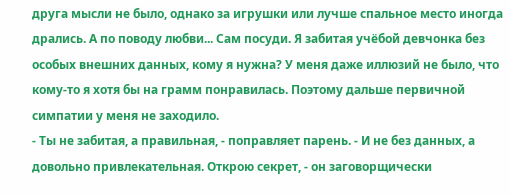друга мысли не было, однако за игрушки или лучше спальное место иногда дрались. А по поводу любви... Сам посуди. Я забитая учёбой девчонка без особых внешних данных, кому я нужна? У меня даже иллюзий не было, что кому-то я хотя бы на грамм понравилась. Поэтому дальше первичной симпатии у меня не заходило.
- Ты не забитая, а правильная, - поправляет парень. - И не без данных, а довольно привлекательная. Открою секрет, - он заговорщически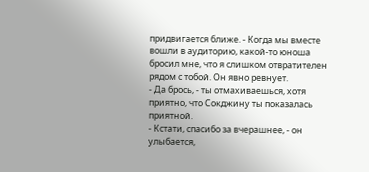придвигается ближе. - Когда мы вместе вошли в аудиторию, какой-то юноша бросил мне, что я слишком отвратителен рядом с тобой. Он явно ревнует.
- Да брось, - ты отмахиваешься, хотя приятно, что Сокджину ты показалась приятной.
- Кстати, спасибо за вчерашнее, - он улыбается,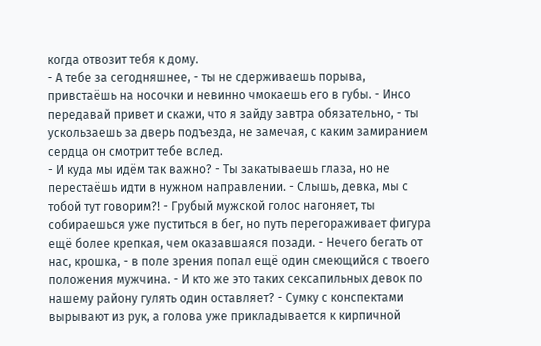когда отвозит тебя к дому.
- А тебе за сегодняшнее, - ты не сдерживаешь порыва, привстаёшь на носочки и невинно чмокаешь его в губы. - Инсо передавай привет и скажи, что я зайду завтра обязательно, - ты ускользаешь за дверь подъезда, не замечая, с каким замиранием сердца он смотрит тебе вслед.
- И куда мы идём так важно? - Ты закатываешь глаза, но не перестаёшь идти в нужном направлении. - Слышь, девка, мы с тобой тут говорим?! - Грубый мужской голос нагоняет, ты собираешься уже пуститься в бег, но путь перегораживает фигура ещё более крепкая, чем оказавшаяся позади. - Нечего бегать от нас, крошка, - в поле зрения попал ещё один смеющийся с твоего положения мужчина. - И кто же это таких сексапильных девок по нашему району гулять один оставляет? - Сумку с конспектами вырывают из рук, а голова уже прикладывается к кирпичной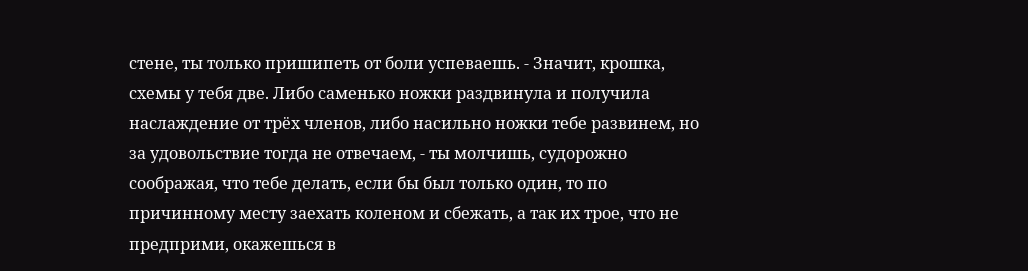стене, ты только пришипеть от боли успеваешь. - Значит, крошка, схемы у тебя две. Либо саменько ножки раздвинула и получила наслаждение от трёх членов, либо насильно ножки тебе развинем, но за удовольствие тогда не отвечаем, - ты молчишь, судорожно соображая, что тебе делать, если бы был только один, то по причинному месту заехать коленом и сбежать, а так их трое, что не предприми, окажешься в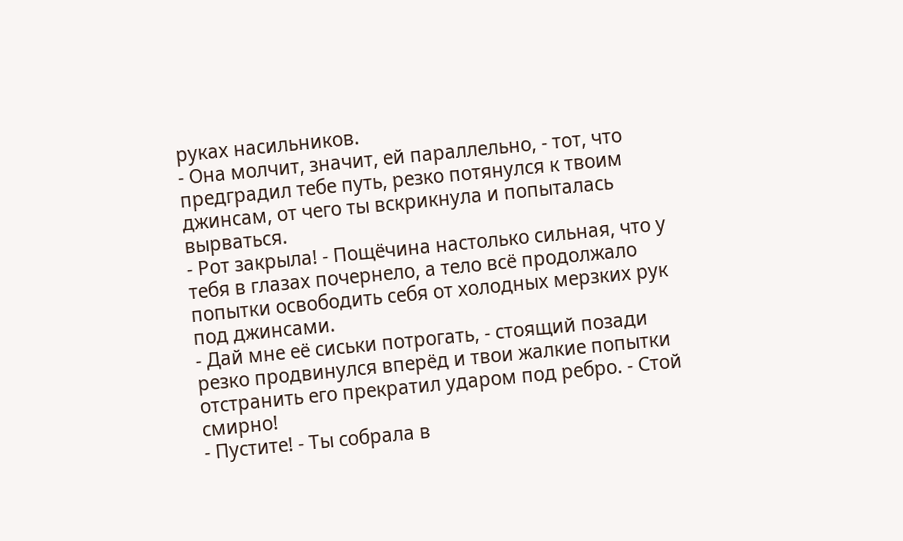руках насильников.
- Она молчит, значит, ей параллельно, - тот, что предградил тебе путь, резко потянулся к твоим джинсам, от чего ты вскрикнула и попыталась вырваться.
- Рот закрыла! - Пощёчина настолько сильная, что у тебя в глазах почернело, а тело всё продолжало попытки освободить себя от холодных мерзких рук под джинсами.
- Дай мне её сиськи потрогать, - стоящий позади резко продвинулся вперёд и твои жалкие попытки отстранить его прекратил ударом под ребро. - Стой смирно!
- Пустите! - Ты собрала в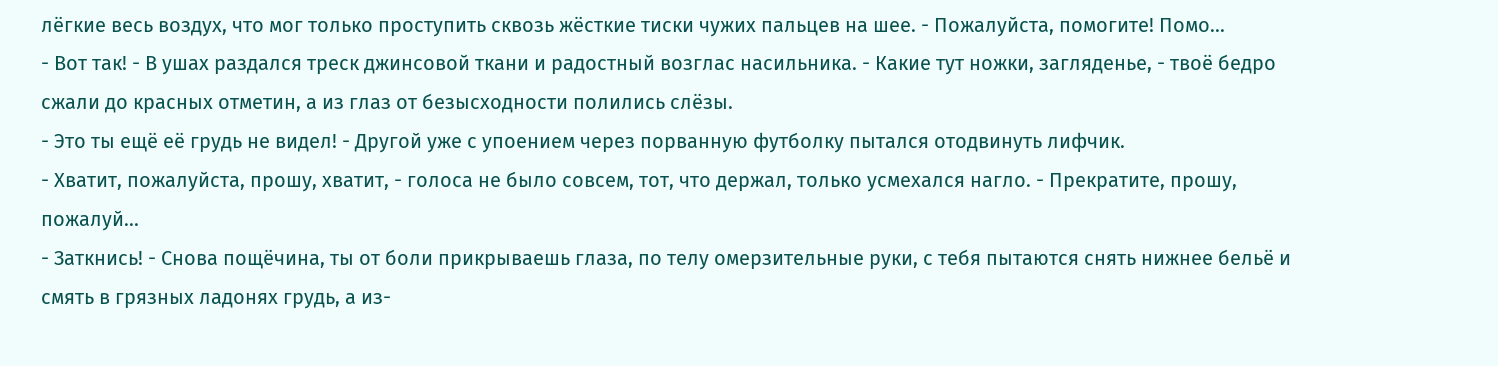лёгкие весь воздух, что мог только проступить сквозь жёсткие тиски чужих пальцев на шее. - Пожалуйста, помогите! Помо...
- Вот так! - В ушах раздался треск джинсовой ткани и радостный возглас насильника. - Какие тут ножки, загляденье, - твоё бедро сжали до красных отметин, а из глаз от безысходности полились слёзы.
- Это ты ещё её грудь не видел! - Другой уже с упоением через порванную футболку пытался отодвинуть лифчик.
- Хватит, пожалуйста, прошу, хватит, - голоса не было совсем, тот, что держал, только усмехался нагло. - Прекратите, прошу, пожалуй...
- Заткнись! - Снова пощёчина, ты от боли прикрываешь глаза, по телу омерзительные руки, с тебя пытаются снять нижнее бельё и смять в грязных ладонях грудь, а из-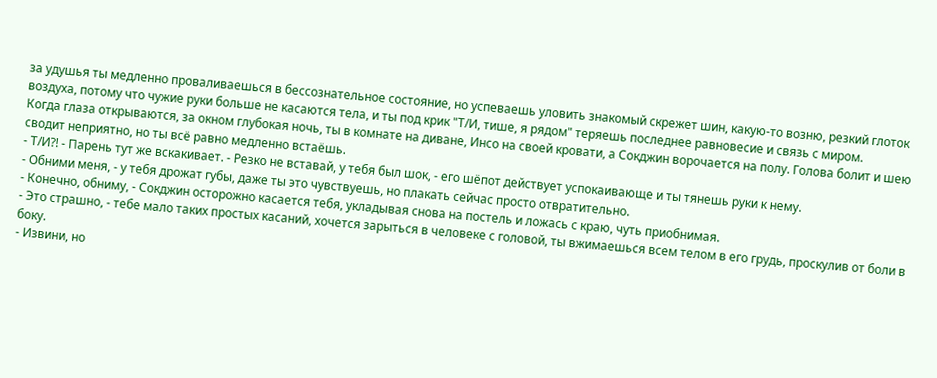за удушья ты медленно проваливаешься в бессознательное состояние, но успеваешь уловить знакомый скрежет шин, какую-то возню, резкий глоток воздуха, потому что чужие руки больше не касаются тела, и ты под крик "Т/И, тише, я рядом" теряешь последнее равновесие и связь с миром.
Когда глаза открываются, за окном глубокая ночь, ты в комнате на диване, Инсо на своей кровати, а Сокджин ворочается на полу. Голова болит и шею сводит неприятно, но ты всё равно медленно встаёшь.
- Т/И?! - Парень тут же вскакивает. - Резко не вставай, у тебя был шок, - его шёпот действует успокаивающе и ты тянешь руки к нему.
- Обними меня, - у тебя дрожат губы, даже ты это чувствуешь, но плакать сейчас просто отвратительно.
- Конечно, обниму, - Сокджин осторожно касается тебя, укладывая снова на постель и ложась с краю, чуть приобнимая.
- Это страшно, - тебе мало таких простых касаний, хочется зарыться в человеке с головой, ты вжимаешься всем телом в его грудь, проскулив от боли в боку.
- Извини, но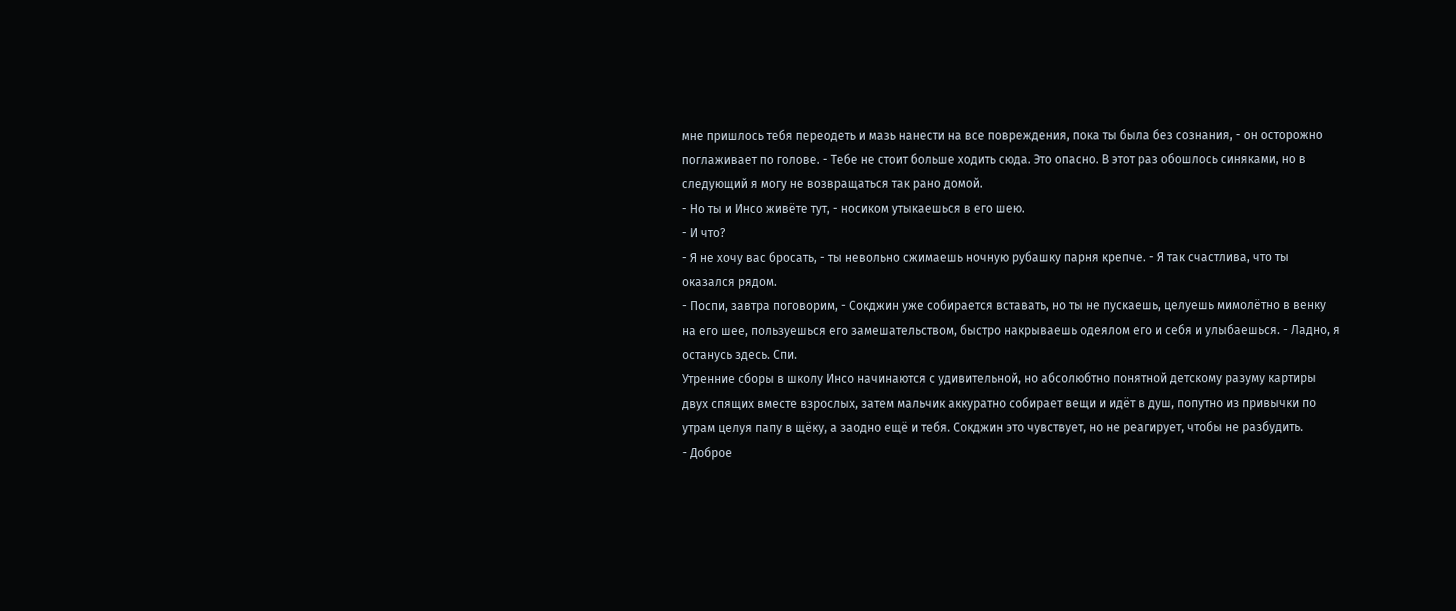мне пришлось тебя переодеть и мазь нанести на все повреждения, пока ты была без сознания, - он осторожно поглаживает по голове. - Тебе не стоит больше ходить сюда. Это опасно. В этот раз обошлось синяками, но в следующий я могу не возвращаться так рано домой.
- Но ты и Инсо живёте тут, - носиком утыкаешься в его шею.
- И что?
- Я не хочу вас бросать, - ты невольно сжимаешь ночную рубашку парня крепче. - Я так счастлива, что ты оказался рядом.
- Поспи, завтра поговорим, - Сокджин уже собирается вставать, но ты не пускаешь, целуешь мимолётно в венку на его шее, пользуешься его замешательством, быстро накрываешь одеялом его и себя и улыбаешься. - Ладно, я останусь здесь. Спи.
Утренние сборы в школу Инсо начинаются с удивительной, но абсолюбтно понятной детскому разуму картиры двух спящих вместе взрослых, затем мальчик аккуратно собирает вещи и идёт в душ, попутно из привычки по утрам целуя папу в щёку, а заодно ещё и тебя. Сокджин это чувствует, но не реагирует, чтобы не разбудить.
- Доброе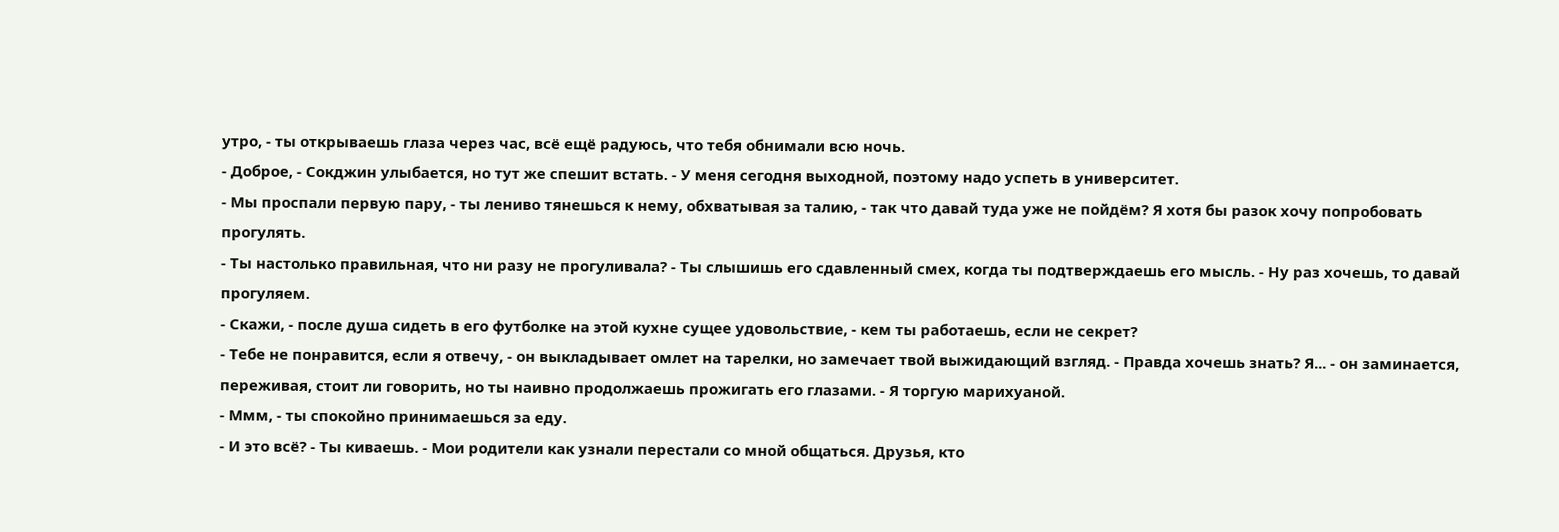утро, - ты открываешь глаза через час, всё ещё радуюсь, что тебя обнимали всю ночь.
- Доброе, - Сокджин улыбается, но тут же спешит встать. - У меня сегодня выходной, поэтому надо успеть в университет.
- Мы проспали первую пару, - ты лениво тянешься к нему, обхватывая за талию, - так что давай туда уже не пойдём? Я хотя бы разок хочу попробовать прогулять.
- Ты настолько правильная, что ни разу не прогуливала? - Ты слышишь его сдавленный смех, когда ты подтверждаешь его мысль. - Ну раз хочешь, то давай прогуляем.
- Скажи, - после душа сидеть в его футболке на этой кухне сущее удовольствие, - кем ты работаешь, если не секрет?
- Тебе не понравится, если я отвечу, - он выкладывает омлет на тарелки, но замечает твой выжидающий взгляд. - Правда хочешь знать? Я... - он заминается, переживая, стоит ли говорить, но ты наивно продолжаешь прожигать его глазами. - Я торгую марихуаной.
- Ммм, - ты спокойно принимаешься за еду.
- И это всё? - Ты киваешь. - Мои родители как узнали перестали со мной общаться. Друзья, кто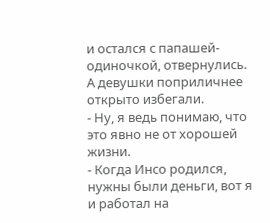и остался с папашей-одиночкой, отвернулись. А девушки поприличнее открыто избегали.
- Ну, я ведь понимаю, что это явно не от хорошей жизни.
- Когда Инсо родился, нужны были деньги, вот я и работал на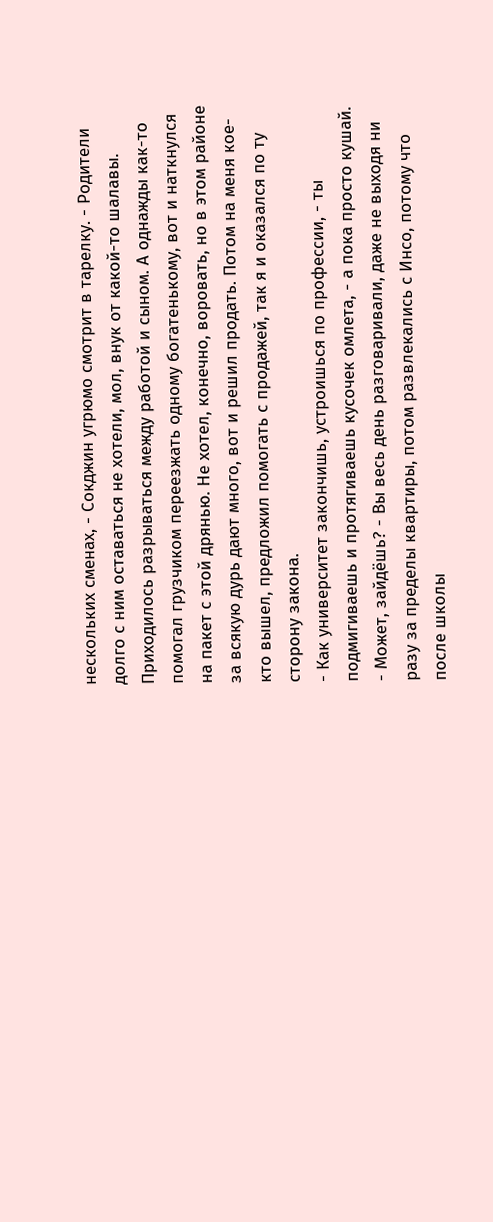нескольких сменах, - Сокджин угрюмо смотрит в тарелку. - Родители долго с ним оставаться не хотели, мол, внук от какой-то шалавы. Приходилось разрываться между работой и сыном. А однажды как-то помогал грузчиком переезжать одному богатенькому, вот и наткнулся на пакет с этой дрянью. Не хотел, конечно, воровать, но в этом районе за всякую дурь дают много, вот и решил продать. Потом на меня кое-кто вышел, предложил помогать с продажей, так я и оказался по ту сторону закона.
- Как университет закончишь, устроишься по профессии, - ты подмигиваешь и протягиваешь кусочек омлета, - а пока просто кушай.
- Может, зайдёшь? - Вы весь день разговаривали, даже не выходя ни разу за пределы квартиры, потом развлекались с Инсо, потому что после школы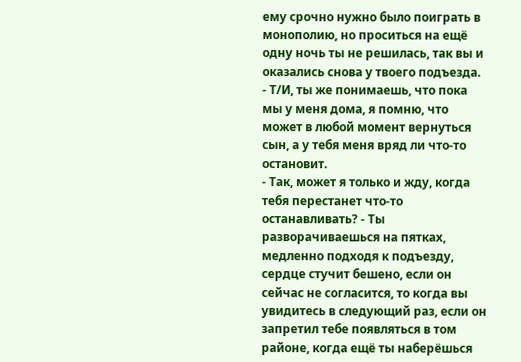ему срочно нужно было поиграть в монополию, но проситься на ещё одну ночь ты не решилась, так вы и оказались снова у твоего подъезда.
- Т/И, ты же понимаешь, что пока мы у меня дома, я помню, что может в любой момент вернуться сын, а у тебя меня вряд ли что-то остановит.
- Так, может я только и жду, когда тебя перестанет что-то останавливать? - Ты разворачиваешься на пятках, медленно подходя к подъезду, сердце стучит бешено, если он сейчас не согласится, то когда вы увидитесь в следующий раз, если он запретил тебе появляться в том районе, когда ещё ты наберёшься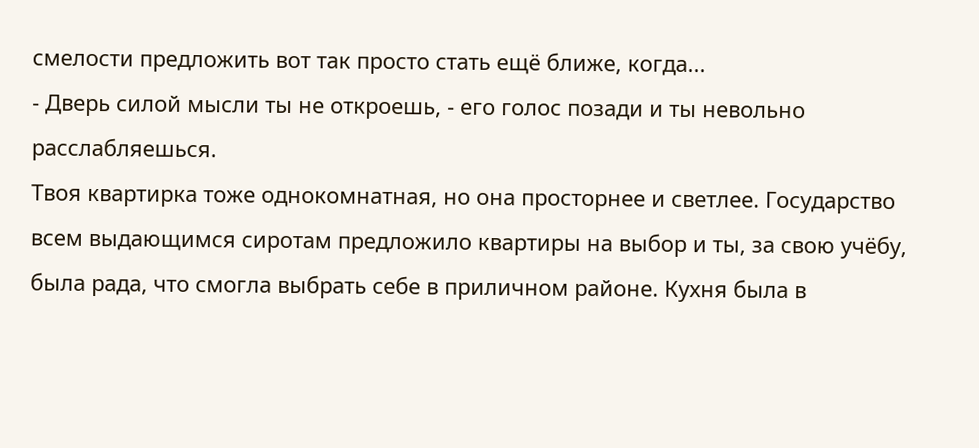смелости предложить вот так просто стать ещё ближе, когда...
- Дверь силой мысли ты не откроешь, - его голос позади и ты невольно расслабляешься.
Твоя квартирка тоже однокомнатная, но она просторнее и светлее. Государство всем выдающимся сиротам предложило квартиры на выбор и ты, за свою учёбу, была рада, что смогла выбрать себе в приличном районе. Кухня была в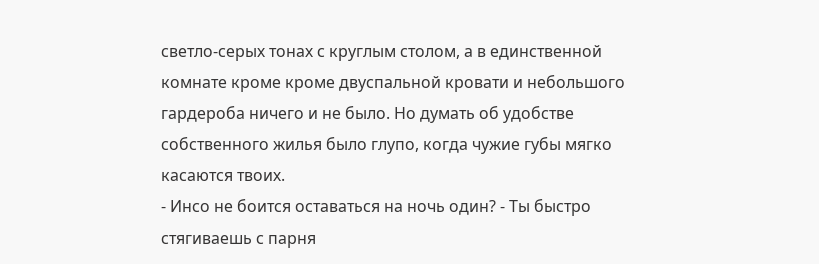светло-серых тонах с круглым столом, а в единственной комнате кроме кроме двуспальной кровати и небольшого гардероба ничего и не было. Но думать об удобстве собственного жилья было глупо, когда чужие губы мягко касаются твоих.
- Инсо не боится оставаться на ночь один? - Ты быстро стягиваешь с парня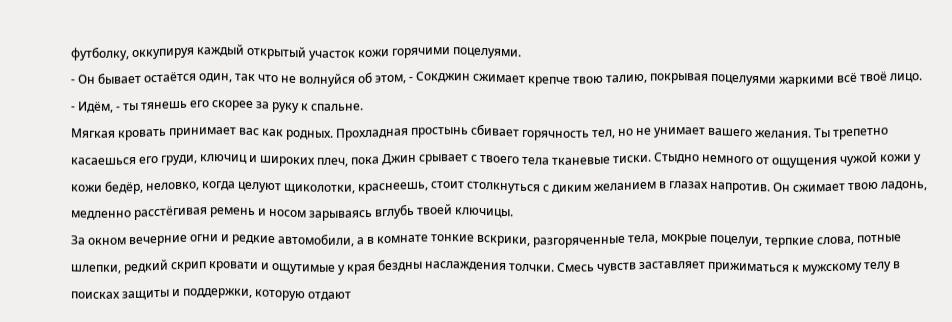футболку, оккупируя каждый открытый участок кожи горячими поцелуями.
- Он бывает остаётся один, так что не волнуйся об этом, - Сокджин сжимает крепче твою талию, покрывая поцелуями жаркими всё твоё лицо.
- Идём, - ты тянешь его скорее за руку к спальне.
Мягкая кровать принимает вас как родных. Прохладная простынь сбивает горячность тел, но не унимает вашего желания. Ты трепетно касаешься его груди, ключиц и широких плеч, пока Джин срывает с твоего тела тканевые тиски. Стыдно немного от ощущения чужой кожи у кожи бедёр, неловко, когда целуют щиколотки, краснеешь, стоит столкнуться с диким желанием в глазах напротив. Он сжимает твою ладонь, медленно расстёгивая ремень и носом зарываясь вглубь твоей ключицы.
За окном вечерние огни и редкие автомобили, а в комнате тонкие вскрики, разгоряченные тела, мокрые поцелуи, терпкие слова, потные шлепки, редкий скрип кровати и ощутимые у края бездны наслаждения толчки. Смесь чувств заставляет прижиматься к мужскому телу в поисках защиты и поддержки, которую отдают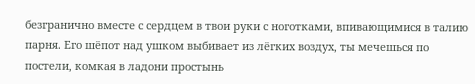безгранично вместе с сердцем в твои руки с ноготками, впивающимися в талию парня. Его шёпот над ушком выбивает из лёгких воздух, ты мечешься по постели, комкая в ладони простынь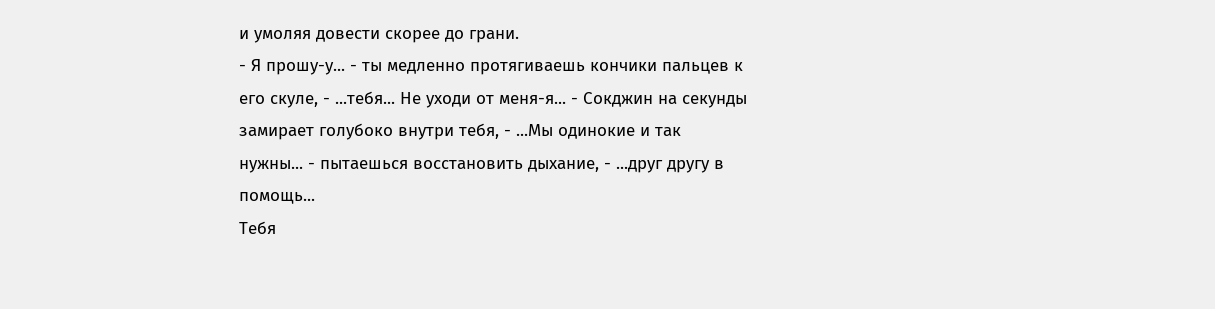и умоляя довести скорее до грани.
- Я прошу-у... - ты медленно протягиваешь кончики пальцев к его скуле, - ...тебя... Не уходи от меня-я... - Сокджин на секунды замирает голубоко внутри тебя, - ...Мы одинокие и так нужны... - пытаешься восстановить дыхание, - ...друг другу в помощь...
Тебя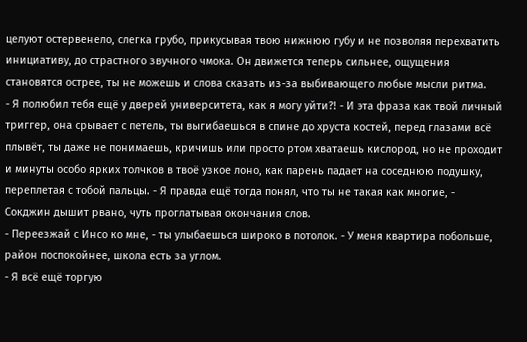целуют остервенело, слегка грубо, прикусывая твою нижнюю губу и не позволяя перехватить инициативу, до страстного звучного чмока. Он движется теперь сильнее, ощущения становятся острее, ты не можешь и слова сказать из-за выбивающего любые мысли ритма.
- Я полюбил тебя ещё у дверей университета, как я могу уйти?! - И эта фраза как твой личный триггер, она срывает с петель, ты выгибаешься в спине до хруста костей, перед глазами всё плывёт, ты даже не понимаешь, кричишь или просто ртом хватаешь кислород, но не проходит и минуты особо ярких толчков в твоё узкое лоно, как парень падает на соседнюю подушку, переплетая с тобой пальцы. - Я правда ещё тогда понял, что ты не такая как многие, - Сокджин дышит рвано, чуть проглатывая окончания слов.
- Переезжай с Инсо ко мне, - ты улыбаешься широко в потолок. - У меня квартира побольше, район поспокойнее, школа есть за углом.
- Я всё ещё торгую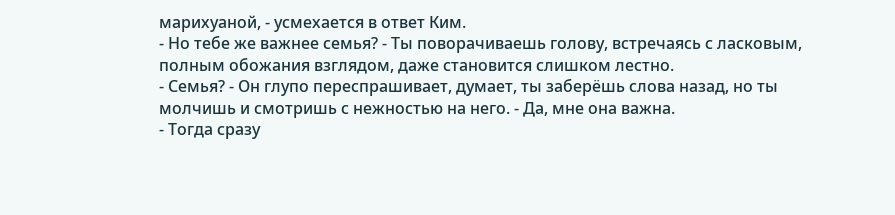марихуаной, - усмехается в ответ Ким.
- Но тебе же важнее семья? - Ты поворачиваешь голову, встречаясь с ласковым, полным обожания взглядом, даже становится слишком лестно.
- Семья? - Он глупо переспрашивает, думает, ты заберёшь слова назад, но ты молчишь и смотришь с нежностью на него. - Да, мне она важна.
- Тогда сразу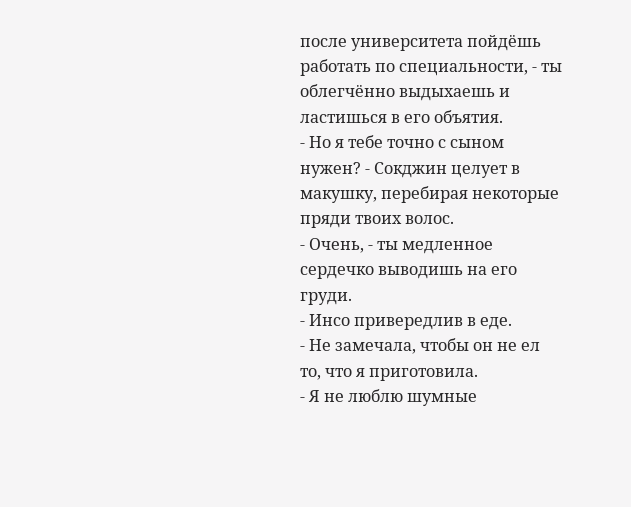после университета пойдёшь работать по специальности, - ты облегчённо выдыхаешь и ластишься в его объятия.
- Но я тебе точно с сыном нужен? - Сокджин целует в макушку, перебирая некоторые пряди твоих волос.
- Очень, - ты медленное сердечко выводишь на его груди.
- Инсо привередлив в еде.
- Не замечала, чтобы он не ел то, что я приготовила.
- Я не люблю шумные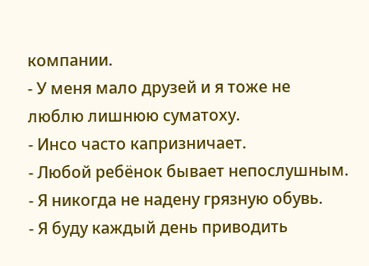компании.
- У меня мало друзей и я тоже не люблю лишнюю суматоху.
- Инсо часто капризничает.
- Любой ребёнок бывает непослушным.
- Я никогда не надену грязную обувь.
- Я буду каждый день приводить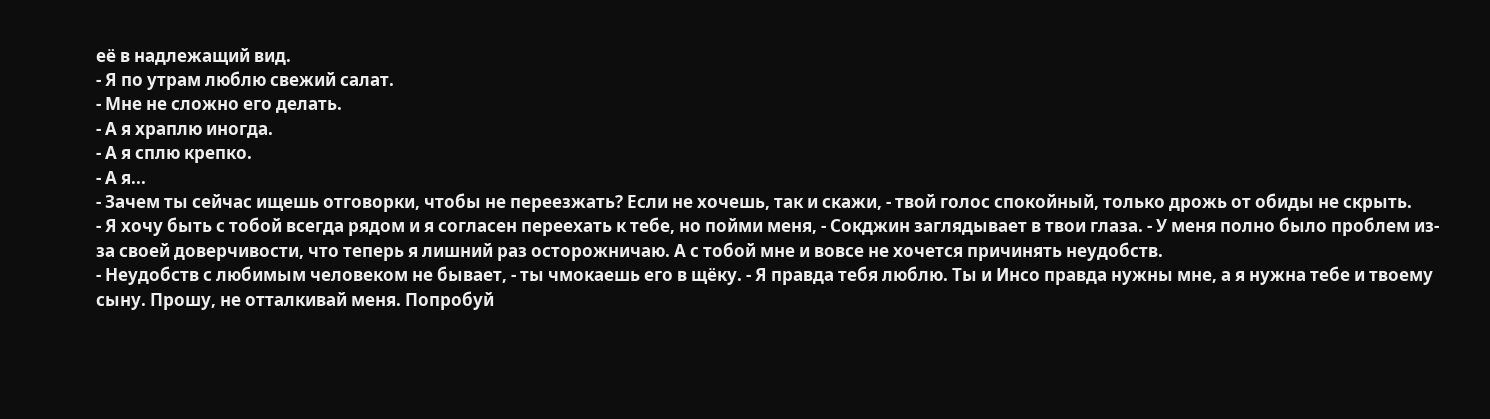её в надлежащий вид.
- Я по утрам люблю свежий салат.
- Мне не сложно его делать.
- А я храплю иногда.
- А я сплю крепко.
- А я...
- Зачем ты сейчас ищешь отговорки, чтобы не переезжать? Если не хочешь, так и скажи, - твой голос спокойный, только дрожь от обиды не скрыть.
- Я хочу быть с тобой всегда рядом и я согласен переехать к тебе, но пойми меня, - Сокджин заглядывает в твои глаза. - У меня полно было проблем из-за своей доверчивости, что теперь я лишний раз осторожничаю. А с тобой мне и вовсе не хочется причинять неудобств.
- Неудобств с любимым человеком не бывает, - ты чмокаешь его в щёку. - Я правда тебя люблю. Ты и Инсо правда нужны мне, а я нужна тебе и твоему сыну. Прошу, не отталкивай меня. Попробуй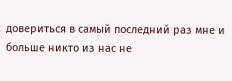довериться в самый последний раз мне и больше никто из нас не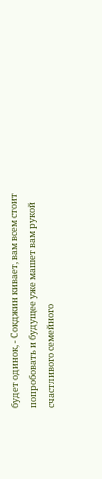будет одинок, - Сокджин кивает, вам всем стоит попробовать и будущее уже машет вам рукой счастливого семейного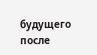будущего после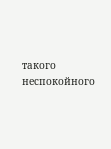такого неспокойного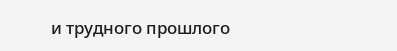и трудного прошлого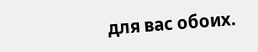для вас обоих.